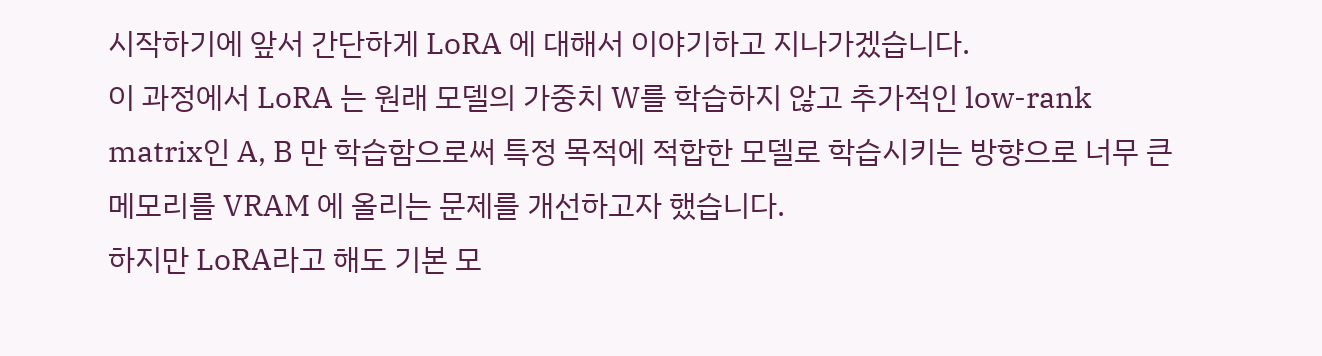시작하기에 앞서 간단하게 LoRA 에 대해서 이야기하고 지나가겠습니다.
이 과정에서 LoRA 는 원래 모델의 가중치 W를 학습하지 않고 추가적인 low-rank matrix인 A, B 만 학습함으로써 특정 목적에 적합한 모델로 학습시키는 방향으로 너무 큰 메모리를 VRAM 에 올리는 문제를 개선하고자 했습니다.
하지만 LoRA라고 해도 기본 모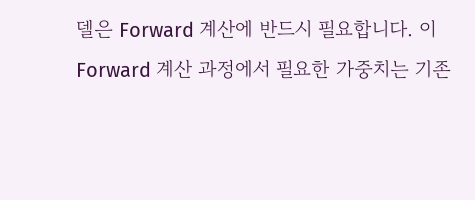델은 Forward 계산에 반드시 필요합니다. 이 Forward 계산 과정에서 필요한 가중치는 기존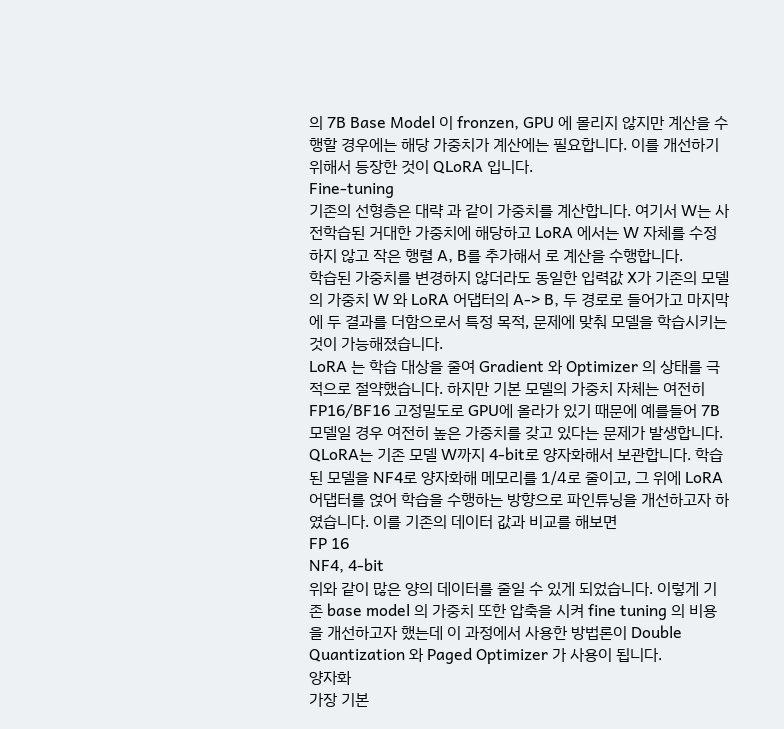의 7B Base Model 이 fronzen, GPU 에 몰리지 않지만 계산을 수행할 경우에는 해당 가중치가 계산에는 필요합니다. 이를 개선하기 위해서 등장한 것이 QLoRA 입니다.
Fine-tuning
기존의 선형층은 대략 과 같이 가중치를 계산합니다. 여기서 W는 사전학습된 거대한 가중치에 해당하고 LoRA 에서는 W 자체를 수정하지 않고 작은 행렬 A, B를 추가해서 로 계산을 수행합니다.
학습된 가중치를 변경하지 않더라도 동일한 입력값 X가 기존의 모델의 가중치 W 와 LoRA 어댑터의 A-> B, 두 경로로 들어가고 마지막에 두 결과를 더함으로서 특정 목적, 문제에 맞춰 모델을 학습시키는 것이 가능해졌습니다.
LoRA 는 학습 대상을 줄여 Gradient 와 Optimizer 의 상태를 극적으로 절약했습니다. 하지만 기본 모델의 가중치 자체는 여전히 FP16/BF16 고정밀도로 GPU에 올라가 있기 때문에 예를들어 7B 모델일 경우 여전히 높은 가중치를 갖고 있다는 문제가 발생합니다.
QLoRA는 기존 모델 W까지 4-bit로 양자화해서 보관합니다. 학습된 모델을 NF4로 양자화해 메모리를 1/4로 줄이고, 그 위에 LoRA 어댑터를 얹어 학습을 수행하는 방향으로 파인튜닝을 개선하고자 하였습니다. 이를 기존의 데이터 값과 비교를 해보면
FP 16
NF4, 4-bit
위와 같이 많은 양의 데이터를 줄일 수 있게 되었습니다. 이렇게 기존 base model 의 가중치 또한 압축을 시켜 fine tuning 의 비용을 개선하고자 했는데 이 과정에서 사용한 방법론이 Double Quantization 와 Paged Optimizer 가 사용이 됩니다.
양자화
가장 기본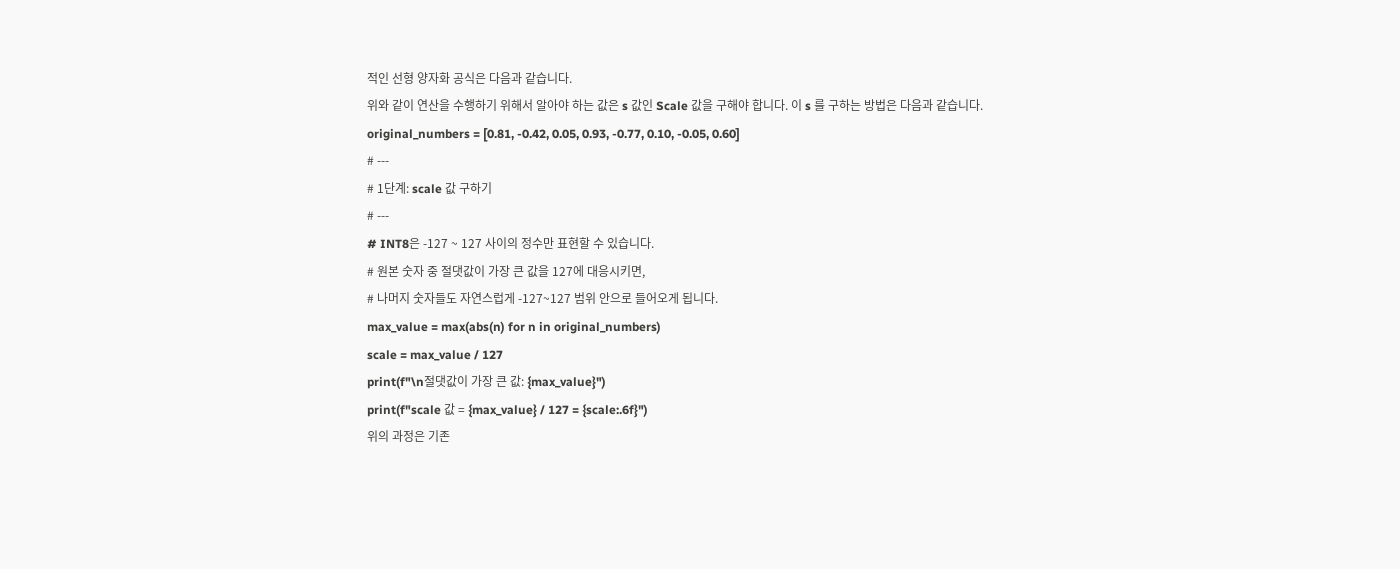적인 선형 양자화 공식은 다음과 같습니다.
위와 같이 연산을 수행하기 위해서 알아야 하는 값은 s 값인 Scale 값을 구해야 합니다. 이 s 를 구하는 방법은 다음과 같습니다.
original_numbers = [0.81, -0.42, 0.05, 0.93, -0.77, 0.10, -0.05, 0.60]
# ---
# 1단계: scale 값 구하기
# ---
# INT8은 -127 ~ 127 사이의 정수만 표현할 수 있습니다.
# 원본 숫자 중 절댓값이 가장 큰 값을 127에 대응시키면,
# 나머지 숫자들도 자연스럽게 -127~127 범위 안으로 들어오게 됩니다.
max_value = max(abs(n) for n in original_numbers)
scale = max_value / 127
print(f"\n절댓값이 가장 큰 값: {max_value}")
print(f"scale 값 = {max_value} / 127 = {scale:.6f}")
위의 과정은 기존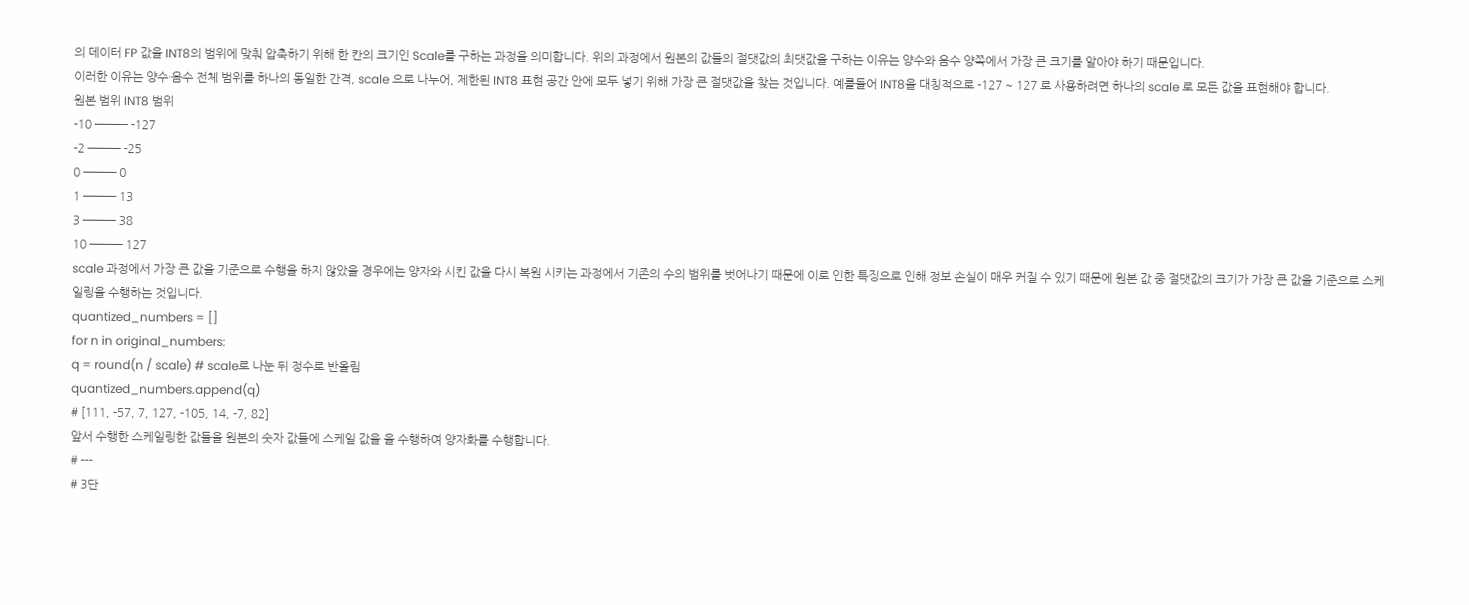의 데이터 FP 값을 INT8의 범위에 맞춰 압축하기 위해 한 칸의 크기인 Scale를 구하는 과정을 의미합니다. 위의 과정에서 원본의 값들의 절댓값의 최댓값을 구하는 이유는 양수와 음수 양쪽에서 가장 큰 크기를 알아야 하기 때문입니다.
이러한 이유는 양수·음수 전체 범위를 하나의 동일한 간격, scale 으로 나누어, 제한된 INT8 표현 공간 안에 모두 넣기 위해 가장 큰 절댓값을 찾는 것입니다. 예를들어 INT8을 대칭적으로 -127 ~ 127 로 사용하려면 하나의 scale 로 모든 값을 표현해야 합니다.
원본 범위 INT8 범위
-10 ─── -127
-2 ─── -25
0 ─── 0
1 ─── 13
3 ─── 38
10 ─── 127
scale 과정에서 가장 큰 값을 기준으로 수행을 하지 않았을 경우에는 양자와 시킨 값을 다시 복원 시키는 과정에서 기존의 수의 범위를 벗어나기 때문에 이로 인한 특징으로 인해 정보 손실이 매우 커질 수 있기 때문에 원본 값 중 절댓값의 크기가 가장 큰 값을 기준으로 스케일링을 수행하는 것입니다.
quantized_numbers = []
for n in original_numbers:
q = round(n / scale) # scale로 나눈 뒤 정수로 반올림
quantized_numbers.append(q)
# [111, -57, 7, 127, -105, 14, -7, 82]
앞서 수행한 스케일링한 값들을 원본의 숫자 값들에 스케일 값을 을 수행하여 양자화를 수행합니다.
# ---
# 3단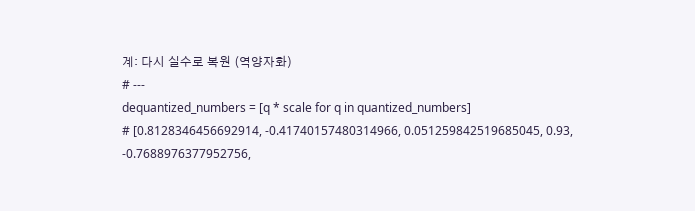계: 다시 실수로 복원 (역양자화)
# ---
dequantized_numbers = [q * scale for q in quantized_numbers]
# [0.8128346456692914, -0.41740157480314966, 0.051259842519685045, 0.93, -0.7688976377952756,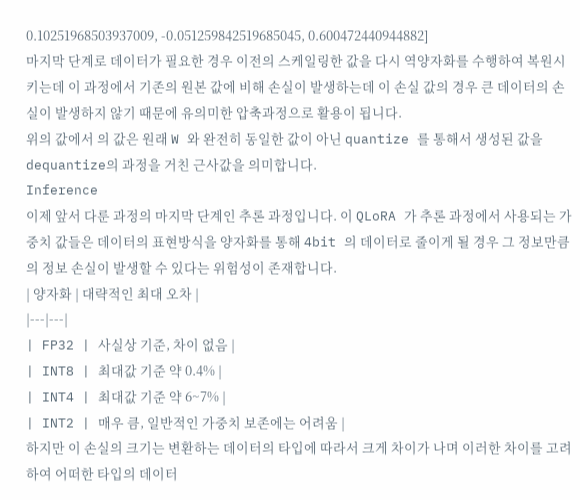0.10251968503937009, -0.051259842519685045, 0.600472440944882]
마지막 단계로 데이터가 필요한 경우 이전의 스케일링한 값을 다시 역양자화를 수행하여 복원시키는데 이 과정에서 기존의 원본 값에 비해 손실이 발생하는데 이 손실 값의 경우 큰 데이터의 손실이 발생하지 않기 때문에 유의미한 압축과정으로 활용이 됩니다.
위의 값에서 의 값은 원래 W 와 완전히 동일한 값이 아닌 quantize 를 통해서 생성된 값을 dequantize의 과정을 거친 근사값을 의미합니다.
Inference
이제 앞서 다룬 과정의 마지막 단계인 추론 과정입니다. 이 QLoRA 가 추론 과정에서 사용되는 가중치 값들은 데이터의 표현방식을 양자화를 통해 4bit 의 데이터로 줄이게 될 경우 그 정보만큼의 정보 손실이 발생할 수 있다는 위험성이 존재합니다.
| 양자화 | 대략적인 최대 오차 |
|---|---|
| FP32 | 사실상 기준, 차이 없음 |
| INT8 | 최대값 기준 약 0.4% |
| INT4 | 최대값 기준 약 6~7% |
| INT2 | 매우 큼, 일반적인 가중치 보존에는 어려움 |
하지만 이 손실의 크기는 변환하는 데이터의 타입에 따라서 크게 차이가 나며 이러한 차이를 고려하여 어떠한 타입의 데이터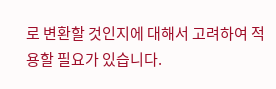로 변환할 것인지에 대해서 고려하여 적용할 필요가 있습니다.